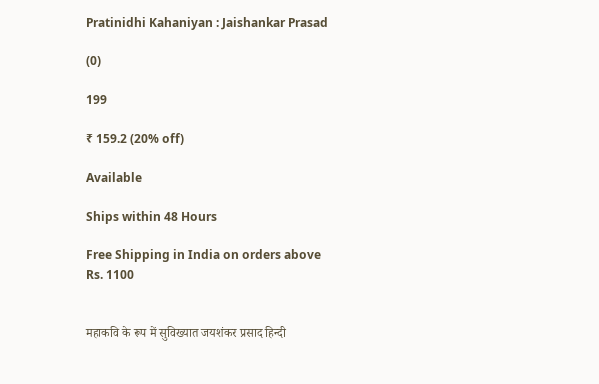Pratinidhi Kahaniyan : Jaishankar Prasad

(0)

199

₹ 159.2 (20% off)

Available

Ships within 48 Hours

Free Shipping in India on orders above Rs. 1100


महाकवि के रूप में सुविख्यात जयशंकर प्रसाद हिन्दी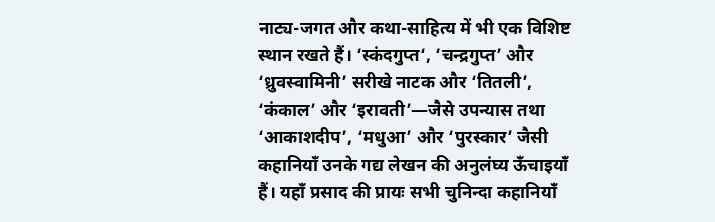नाट्य-जगत और कथा-साहित्य में भी एक विशिष्ट स्थान रखते हैं। ‘स्कंदगुप्त‘, ‘चन्द्रगुप्त’ और ‘ध्रुवस्वामिनी’ सरीखे नाटक और ‘तितली’, ‘कंकाल’ और ‘इरावती’—जैसे उपन्यास तथा ‘आकाशदीप’, ‘मधुआ’ और ‘पुरस्कार’ जैसी कहानियाँ उनके गद्य लेखन की अनुलंघ्य ऊँचाइयाँ हैं। यहाँ प्रसाद की प्रायः सभी चुनिन्दा कहानियाँ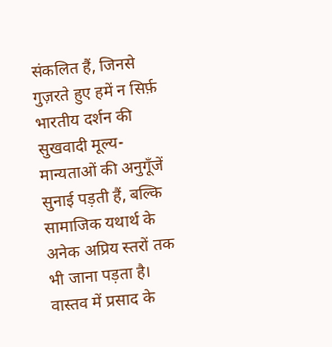संकलित हैं, जिनसे गुज़रते हुए हमें न सिर्फ़ भारतीय दर्शन की सुखवादी मूल्य-मान्यताओं की अनुगूँजें सुनाई पड़ती हैं, बल्कि सामाजिक यथार्थ के अनेक अप्रिय स्तरों तक भी जाना पड़ता है। वास्तव में प्रसाद के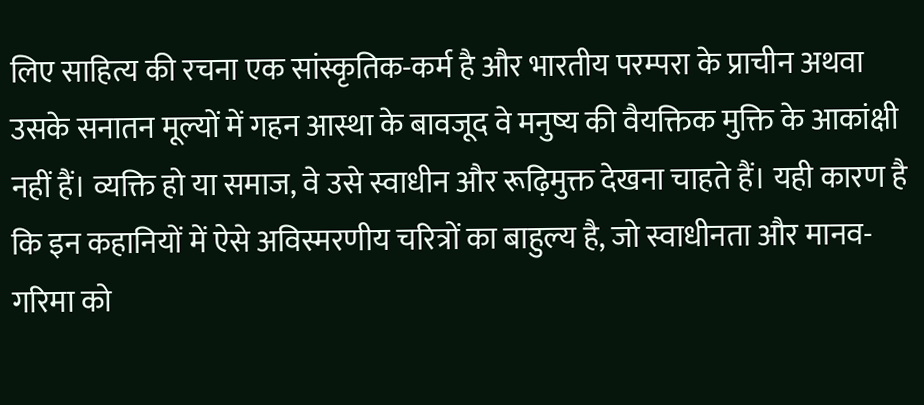लिए साहित्य की रचना एक सांस्कृतिक-कर्म है और भारतीय परम्परा के प्राचीन अथवा उसके सनातन मूल्यों में गहन आस्था के बावजूद वे मनुष्य की वैयक्तिक मुक्ति के आकांक्षी नहीं हैं। व्यक्ति हो या समाज, वे उसे स्वाधीन और रूढ़िमुक्त देखना चाहते हैं। यही कारण है कि इन कहानियों में ऐसे अविस्मरणीय चरित्रों का बाहुल्य है, जो स्वाधीनता और मानव-गरिमा को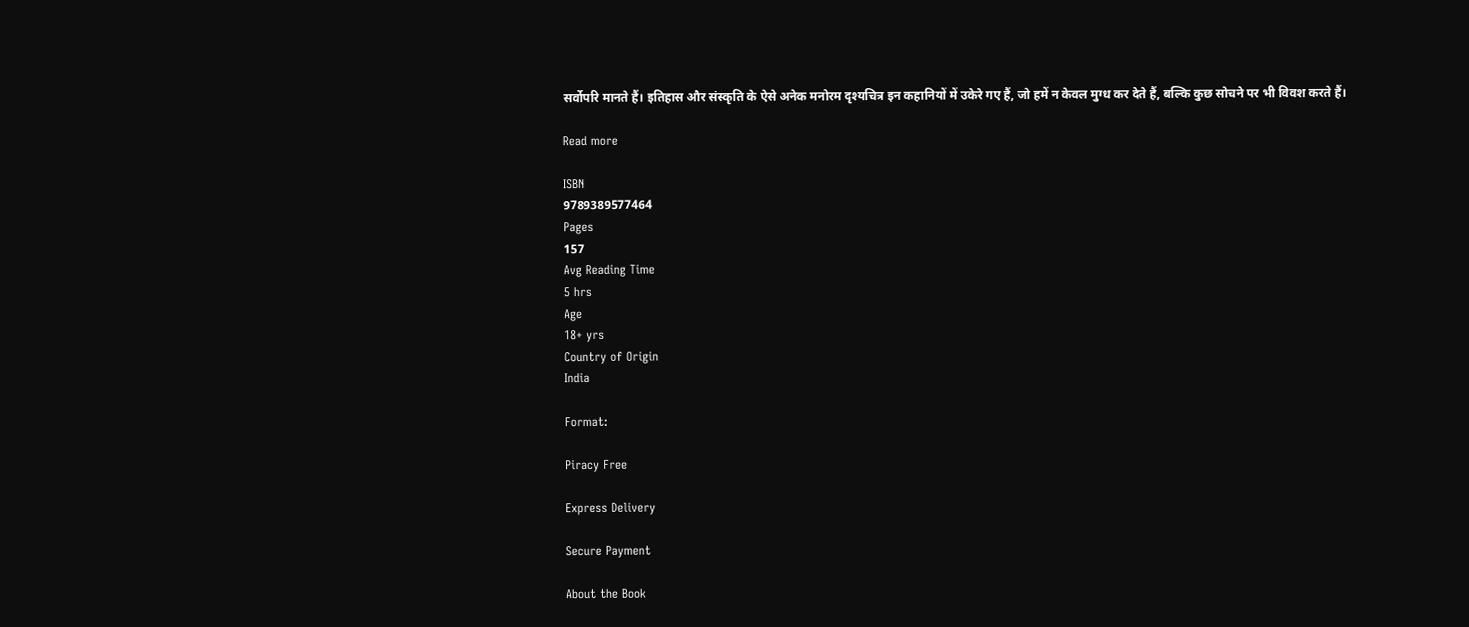सर्वोपरि मानते हैं। इतिहास और संस्कृति के ऐसे अनेक मनोरम दृश्यचित्र इन कहानियों में उकेरे गए हैं, जो हमें न केवल मुग्ध कर देते हैं, बल्कि कुछ सोचने पर भी विवश करते हैं।

Read more

ISBN
9789389577464
Pages
157
Avg Reading Time
5 hrs
Age
18+ yrs
Country of Origin
India

Format:

Piracy Free

Express Delivery

Secure Payment

About the Book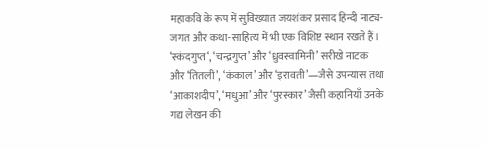महाकवि के रूप में सुविख्यात जयशंकर प्रसाद हिन्दी नाट्य-जगत और कथा-साहित्य में भी एक विशिष्ट स्थान रखते हैं। ‘स्कंदगुप्त‘, ‘चन्द्रगुप्त’ और ‘ध्रुवस्वामिनी’ सरीखे नाटक और ‘तितली’, ‘कंकाल’ और ‘इरावती’—जैसे उपन्यास तथा ‘आकाशदीप’, ‘मधुआ’ और ‘पुरस्कार’ जैसी कहानियाँ उनके गद्य लेखन की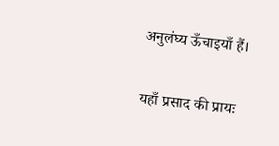अनुलंघ्य ऊँचाइयाँ हैं।

यहाँ प्रसाद की प्रायः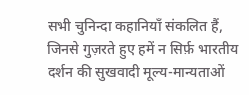सभी चुनिन्दा कहानियाँ संकलित हैं, जिनसे गुज़रते हुए हमें न सिर्फ़ भारतीय दर्शन की सुखवादी मूल्य-मान्यताओं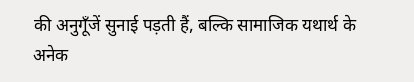की अनुगूँजें सुनाई पड़ती हैं, बल्कि सामाजिक यथार्थ के अनेक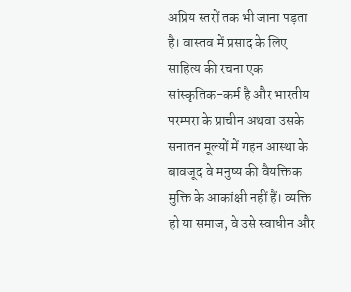अप्रिय स्तरों तक भी जाना पड़ता है। वास्तव में प्रसाद के लिए साहित्य की रचना एक सांस्कृतिक-कर्म है और भारतीय परम्परा के प्राचीन अथवा उसके सनातन मूल्यों में गहन आस्था के बावजूद वे मनुष्य की वैयक्तिक मुक्ति के आकांक्षी नहीं हैं। व्यक्ति हो या समाज, वे उसे स्वाधीन और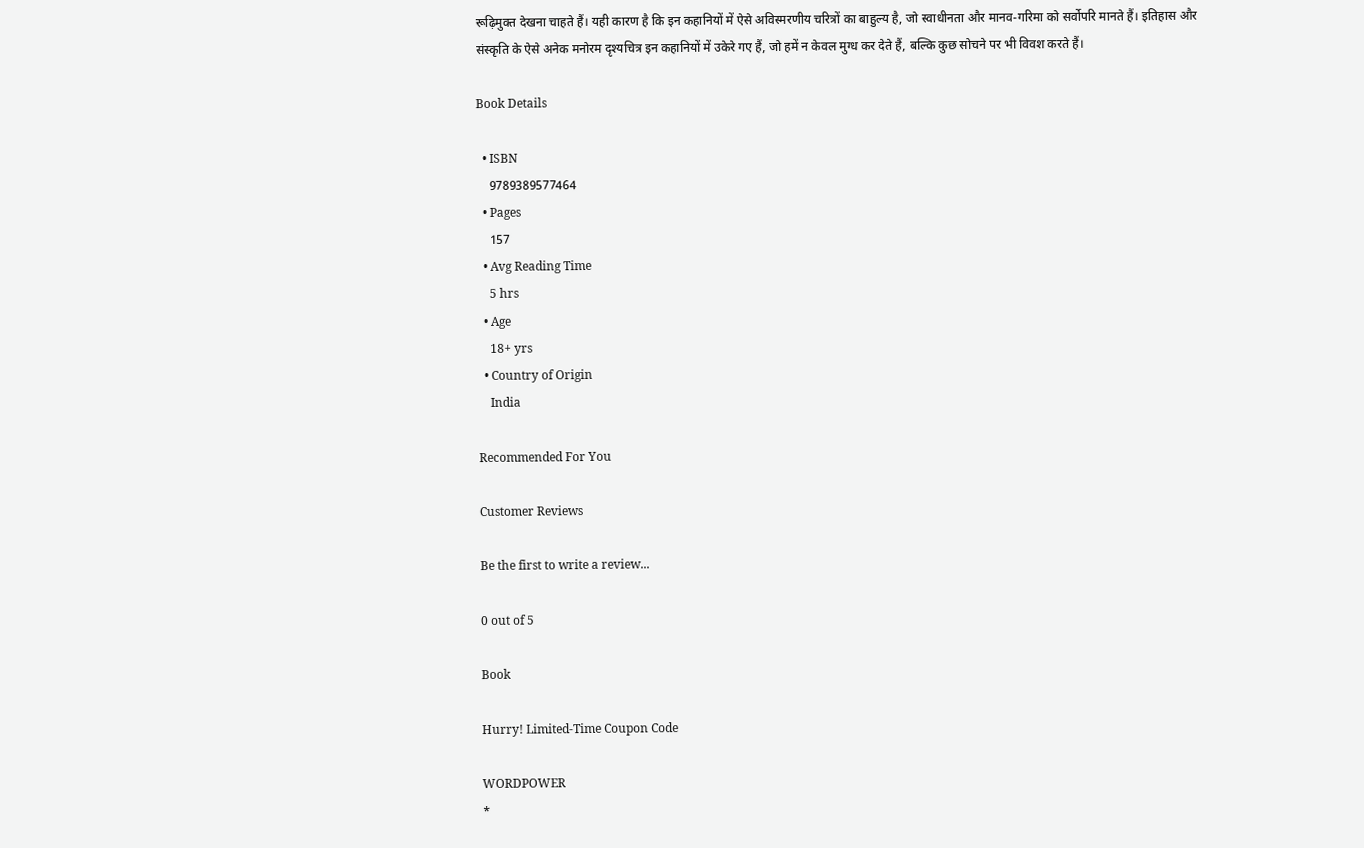रूढ़िमुक्त देखना चाहते हैं। यही कारण है कि इन कहानियों में ऐसे अविस्मरणीय चरित्रों का बाहुल्य है, जो स्वाधीनता और मानव-गरिमा को सर्वोपरि मानते हैं। इतिहास और संस्कृति के ऐसे अनेक मनोरम दृश्यचित्र इन कहानियों में उकेरे गए हैं, जो हमें न केवल मुग्ध कर देते हैं, बल्कि कुछ सोचने पर भी विवश करते हैं।

Book Details

  • ISBN
    9789389577464
  • Pages
    157
  • Avg Reading Time
    5 hrs
  • Age
    18+ yrs
  • Country of Origin
    India

Recommended For You

Customer Reviews

Be the first to write a review...

0 out of 5

Book

Hurry! Limited-Time Coupon Code

WORDPOWER
*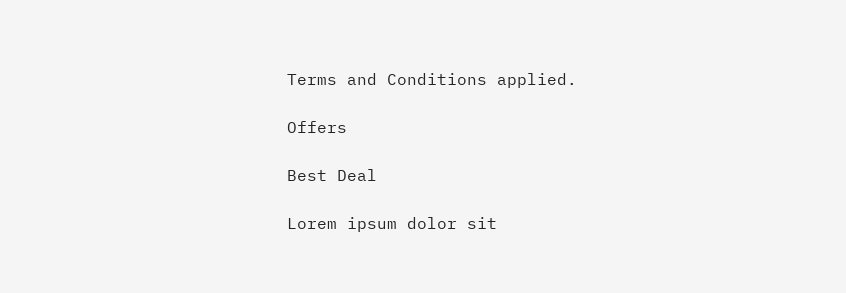Terms and Conditions applied.

Offers

Best Deal

Lorem ipsum dolor sit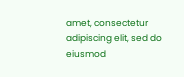amet, consectetur adipiscing elit, sed do eiusmod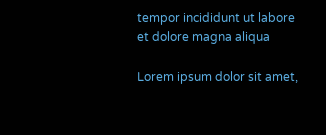tempor incididunt ut labore et dolore magna aliqua

Lorem ipsum dolor sit amet,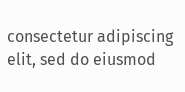consectetur adipiscing elit, sed do eiusmod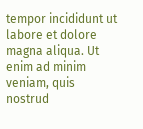tempor incididunt ut labore et dolore magna aliqua. Ut enim ad minim veniam, quis nostrud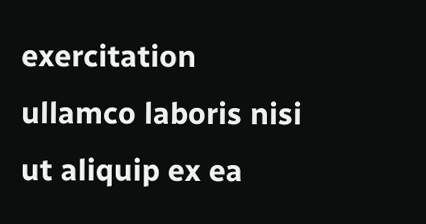exercitation ullamco laboris nisi ut aliquip ex ea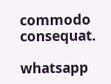commodo consequat.

whatsapp